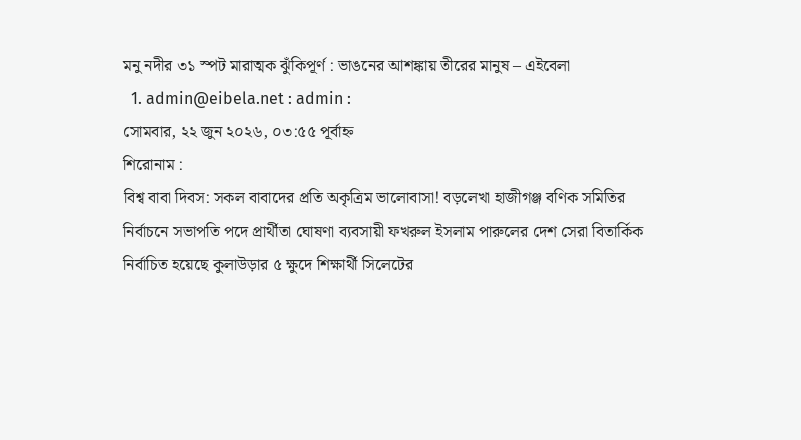মনু নদীর ৩১ স্পট মারাত্মক ঝুঁকিপূর্ণ : ভাঙনের আশঙ্কায় তীরের মানুষ – এইবেলা
  1. admin@eibela.net : admin :
সোমবার, ২২ জুন ২০২৬, ০৩:৫৫ পূর্বাহ্ন
শিরোনাম :
বিশ্ব বাবা দিবস: সকল বাবাদের প্রতি অকৃত্রিম ভালোবাসা! বড়লেখা হাজীগঞ্জ বণিক সমিতির নির্বাচনে সভাপতি পদে প্রার্থীতা ঘোষণা ব্যবসায়ী ফখরুল ইসলাম পারুলের দেশ সেরা বিতার্কিক নির্বাচিত হয়েছে কুলাউড়ার ৫ ক্ষুদে শিক্ষার্থী সি‌লে‌টের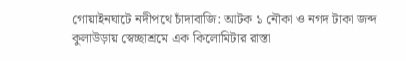গোয়াইনঘাটে নদীপথে চাঁদাবাজি: আটক ১ নৌকা ও নগদ টাকা জব্দ কুলাউড়ায় স্বেচ্ছাশ্রমে এক কিলোমিটার রাস্তা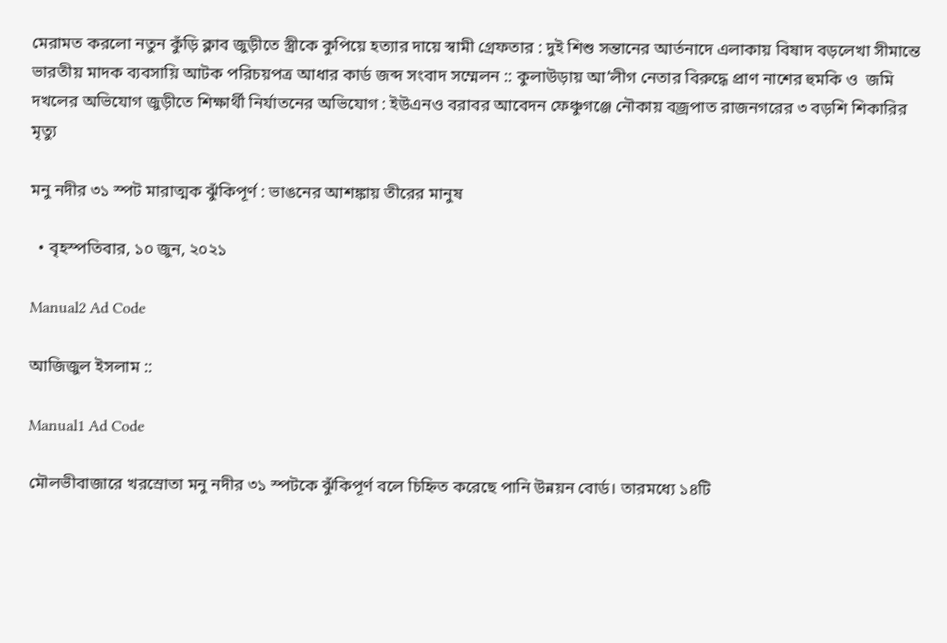মেরামত করলো নতুন কুঁড়ি ক্লাব জুড়ীতে স্ত্রীকে কুপিয়ে হত্যার দায়ে স্বামী গ্রেফতার : দুই শিশু সন্তানের আর্তনাদে এলাকায় বিষাদ বড়লেখা সীমান্তে ভারতীয় মাদক ব্যবসায়ি আটক পরিচয়পত্র আধার কার্ড জব্দ সংবাদ সম্মেলন :: কুলাউড়ায় আ’লীগ নেতার বিরুদ্ধে প্রাণ নাশের হুমকি ও  জমি দখলের অভিযোগ জুড়ীতে শিক্ষার্থী নির্যাতনের অভিযোগ : ইউএনও বরাবর আবেদন ফেঞ্চুগঞ্জে নৌকায় বজ্রপাত রাজনগরের ৩ বড়শি শিকারির মৃত্যু

মনু নদীর ৩১ স্পট মারাত্মক ঝুঁকিপূর্ণ : ভাঙনের আশঙ্কায় তীরের মানুষ

  • বৃহস্পতিবার, ১০ জুন, ২০২১

Manual2 Ad Code

আজিজুল ইসলাম ::

Manual1 Ad Code

মৌলভীবাজারে খরস্রোতা মনু নদীর ৩১ স্পটকে ঝুঁকিপূর্ণ বলে চিহ্নিত করেছে পানি উন্নয়ন বোর্ড। তারমধ্যে ১৪টি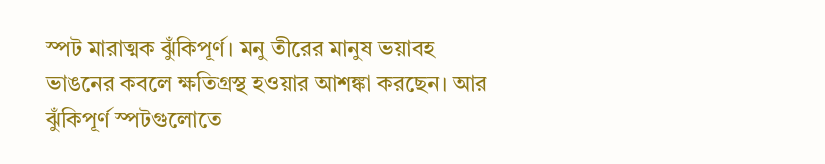স্পট মারাত্মক ঝুঁকিপূর্ণ। মনু তীরের মানুষ ভয়াবহ ভাঙনের কবলে ক্ষতিগ্রস্থ হওয়ার আশঙ্কা করছেন। আর ঝুঁকিপূর্ণ স্পটগুলোতে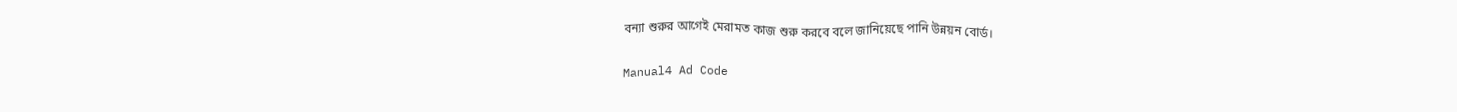বন্যা শুরুর আগেই মেরামত কাজ শুরু করবে বলে জানিয়েছে পানি উন্নয়ন বোর্ড।

Manual4 Ad Code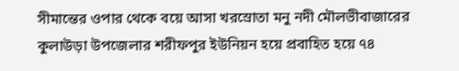সীমান্তের ওপার থেকে বয়ে আসা খরস্রোতা মনু নদী মৌলভীবাজারের কুলাউড়া উপজেলার শরীফপুর ইউনিয়ন হয়ে প্রবাহিত হয়ে ৭৪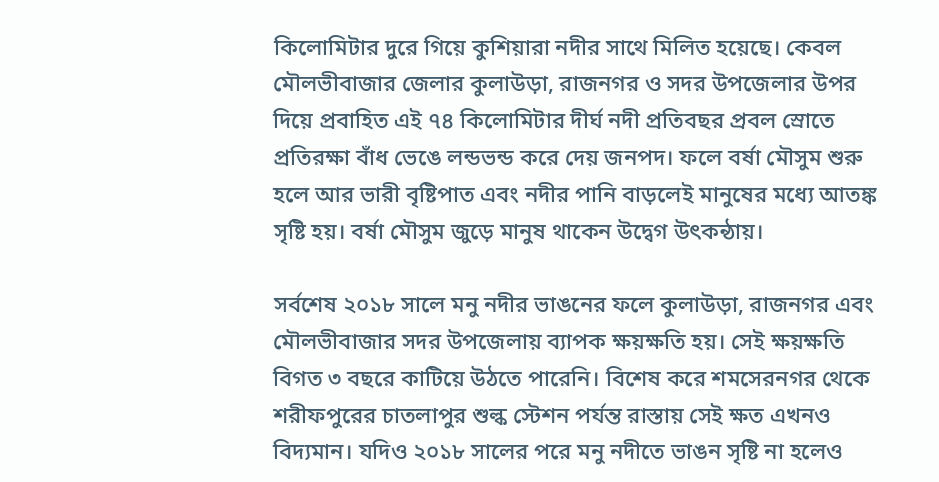কিলোমিটার দুরে গিয়ে কুশিয়ারা নদীর সাথে মিলিত হয়েছে। কেবল মৌলভীবাজার জেলার কুলাউড়া, রাজনগর ও সদর উপজেলার উপর দিয়ে প্রবাহিত এই ৭৪ কিলোমিটার দীর্ঘ নদী প্রতিবছর প্রবল স্রোতে প্রতিরক্ষা বাঁধ ভেঙে লন্ডভন্ড করে দেয় জনপদ। ফলে বর্ষা মৌসুম শুরু হলে আর ভারী বৃষ্টিপাত এবং নদীর পানি বাড়লেই মানুষের মধ্যে আতঙ্ক সৃষ্টি হয়। বর্ষা মৌসুম জুড়ে মানুষ থাকেন উদ্বেগ উৎকন্ঠায়।

সর্বশেষ ২০১৮ সালে মনু নদীর ভাঙনের ফলে কুলাউড়া, রাজনগর এবং মৌলভীবাজার সদর উপজেলায় ব্যাপক ক্ষয়ক্ষতি হয়। সেই ক্ষয়ক্ষতি বিগত ৩ বছরে কাটিয়ে উঠতে পারেনি। বিশেষ করে শমসেরনগর থেকে শরীফপুরের চাতলাপুর শুল্ক স্টেশন পর্যন্ত রাস্তায় সেই ক্ষত এখনও বিদ্যমান। যদিও ২০১৮ সালের পরে মনু নদীতে ভাঙন সৃষ্টি না হলেও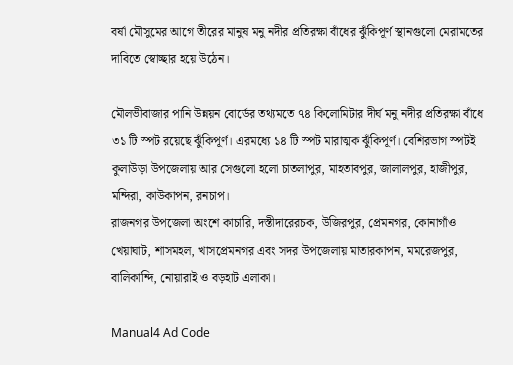বর্ষা মৌসুমের আগে তীরের মানুষ মনু নদীর প্রতিরক্ষা বাঁধের ঝুঁকিপূর্ণ স্থানগুলো মেরামতের দাবিতে স্বোচ্ছার হয়ে উঠেন।

মৌলভীবাজার পানি উন্নয়ন বোর্ডের তথ্যমতে ৭৪ কিলোমিটার দীর্ঘ মনু নদীর প্রতিরক্ষা বাঁধে ৩১ টি স্পট রয়েছে ঝুঁকিপূর্ণ। এরমধ্যে ১৪ টি স্পট মারাত্মক ঝুঁকিপূর্ণ। বেশিরভাগ স্পটই কুলাউড়া উপজেলায় আর সেগুলো হলো চাতলাপুর, মাহতাবপুর, জালালপুর, হাজীপুর, মন্দিরা, কাউকাপন, রনচাপ।
রাজনগর উপজেলা অংশে কাচারি, দস্তীদারেরচক, উজিরপুর, প্রেমনগর, কোনাগাঁও খেয়াঘাট, শাসমহল, খাসপ্রেমনগর এবং সদর উপজেলায় মাতারকাপন, মমরেজপুর, বালিকান্দি, নোয়ারাই ও বড়হাট এলাকা।

Manual4 Ad Code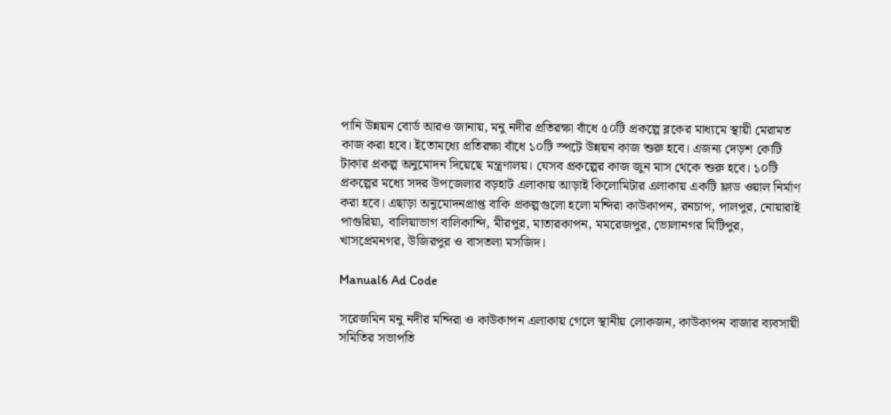পানি উন্নয়ন বোর্ড আরও জানায়, মনু নদীর প্রতিরক্ষা বাঁধে ৫০টি প্রকল্পে ব্লকের মাধ্যমে স্থায়ী মেরামত কাজ করা হবে। ইতোমধ্যে প্রতিরক্ষা বাঁধে ১০টি স্পটে উন্নয়ন কাজ শুরু হবে। এজন্য দেড়শ কোটি টাকার প্রকল্প অনুমোদন দিয়েছে মন্ত্রণালয়। যেসব প্রকল্পের কাজ জুন মাস থেকে শুরু হবে। ১০টি প্রকল্পের মধ্যে সদর উপজেলার বড়হাট এলাকায় আড়াই কিলোমিটার এলাকায় একটি ফ্লাড ওয়াল নির্মাণ করা হবে। এছাড়া অনুমোদনপ্রাপ্ত বাকি প্রকল্পগুলো হলো মন্দিরা কাউকাপন, রনচাপ, পালপুর, নোয়ারাই পাগুরিয়া, বালিয়াভাগ বালিকান্দি, মীরপুর, মাতারকাপন, মমরেজপুর, ভোলানগর মিটিপুর, খাসপ্রেমনগর, উজিরপুর ও বাসতলা মসজিদ।

Manual6 Ad Code

সরেজমিন মনু নদীর মন্দিরা ও কাউকাপন এলাকায় গেলে স্থানীয় লোকজন, কাউকাপন বাজার ব্যবসায়ী সমিতির সভাপতি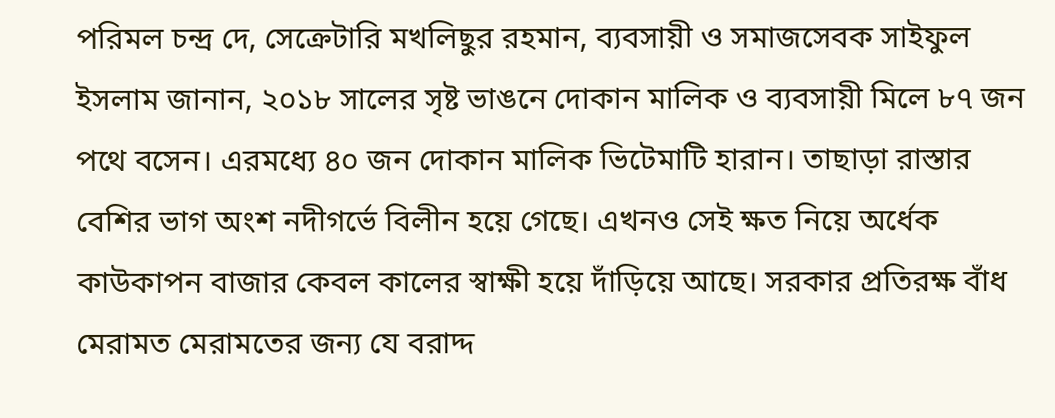পরিমল চন্দ্র দে, সেক্রেটারি মখলিছুর রহমান, ব্যবসায়ী ও সমাজসেবক সাইফুল ইসলাম জানান, ২০১৮ সালের সৃষ্ট ভাঙনে দোকান মালিক ও ব্যবসায়ী মিলে ৮৭ জন পথে বসেন। এরমধ্যে ৪০ জন দোকান মালিক ভিটেমাটি হারান। তাছাড়া রাস্তার বেশির ভাগ অংশ নদীগর্ভে বিলীন হয়ে গেছে। এখনও সেই ক্ষত নিয়ে অর্ধেক কাউকাপন বাজার কেবল কালের স্বাক্ষী হয়ে দাঁড়িয়ে আছে। সরকার প্রতিরক্ষ বাঁধ মেরামত মেরামতের জন্য যে বরাদ্দ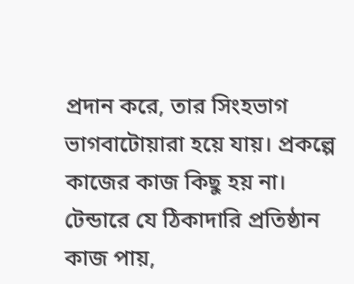প্রদান করে, তার সিংহভাগ ভাগবাটোয়ারা হয়ে যায়। প্রকল্পে কাজের কাজ কিছু হয় না। টেন্ডারে যে ঠিকাদারি প্রতিষ্ঠান কাজ পায়,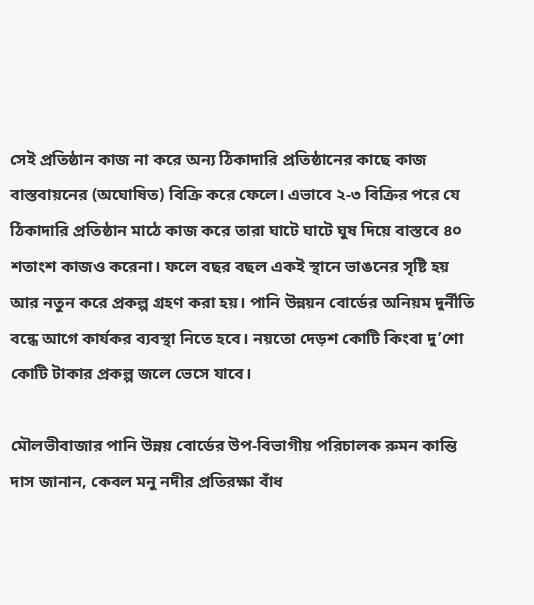সেই প্রতিষ্ঠান কাজ না করে অন্য ঠিকাদারি প্রতিষ্ঠানের কাছে কাজ বাস্তবায়নের (অঘোষিত) বিক্রি করে ফেলে। এভাবে ২-৩ বিক্রির পরে যে ঠিকাদারি প্রতিষ্ঠান মাঠে কাজ করে তারা ঘাটে ঘাটে ঘুষ দিয়ে বাস্তবে ৪০ শতাংশ কাজও করেনা। ফলে বছর বছল একই স্থানে ভাঙনের সৃষ্টি হয় আর নতুন করে প্রকল্প গ্রহণ করা হয়। পানি উন্নয়ন বোর্ডের অনিয়ম দুর্নীতি বন্ধে আগে কার্যকর ব্যবস্থা নিতে হবে। নয়তো দেড়শ কোটি কিংবা দু’শো কোটি টাকার প্রকল্প জলে ভেসে যাবে।

মৌলভীবাজার পানি উন্নয় বোর্ডের উপ-বিভাগীয় পরিচালক রুমন কান্তি দাস জানান, কেবল মনু নদীর প্রতিরক্ষা বাঁধ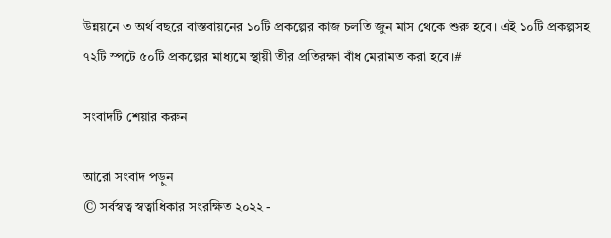উন্নয়নে ৩ অর্থ বছরে বাস্তবায়নের ১০টি প্রকল্পের কাজ চলতি জুন মাস থেকে শুরু হবে। এই ১০টি প্রকল্পসহ ৭২টি স্পটে ৫০টি প্রকল্পের মাধ্যমে স্থায়ী তীর প্রতিরক্ষা বাঁধ মেরামত করা হবে।#

সংবাদটি শেয়ার করুন

আরো সংবাদ পড়ুন
© সর্বস্বত্ব স্বত্বাধিকার সংরক্ষিত ২০২২ -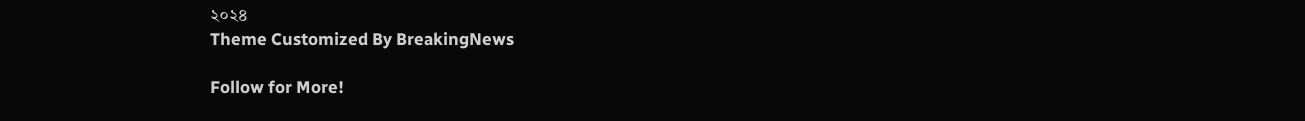২০২৪
Theme Customized By BreakingNews

Follow for More!